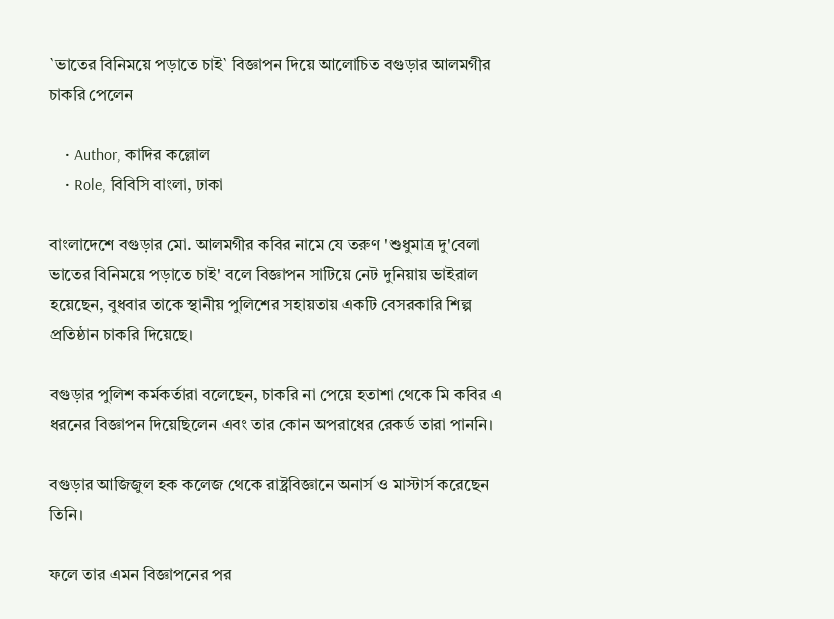`ভাতের বিনিময়ে পড়াতে চাই` বিজ্ঞাপন দিয়ে আলোচিত বগুড়ার আলমগীর চাকরি পেলেন

    • Author, কাদির কল্লোল
    • Role, বিবিসি বাংলা, ঢাকা

বাংলাদেশে বগুড়ার মো. আলমগীর কবির নামে যে তরুণ 'শুধুমাত্র দু'বেলা ভাতের বিনিময়ে পড়াতে চাই' বলে বিজ্ঞাপন সাটিয়ে নেট দুনিয়ায় ভাইরাল হয়েছেন, বুধবার তাকে স্থানীয় পুলিশের সহায়তায় একটি বেসরকারি শিল্প প্রতিষ্ঠান চাকরি দিয়েছে।

বগুড়ার পুলিশ কর্মকর্তারা বলেছেন, চাকরি না পেয়ে হতাশা থেকে মি কবির এ ধরনের বিজ্ঞাপন দিয়েছিলেন এবং তার কোন অপরাধের রেকর্ড তারা পাননি।

বগুড়ার আজিজুল হক কলেজ থেকে রাষ্ট্রবিজ্ঞানে অনার্স ও মাস্টার্স করেছেন তিনি।

ফলে তার এমন বিজ্ঞাপনের পর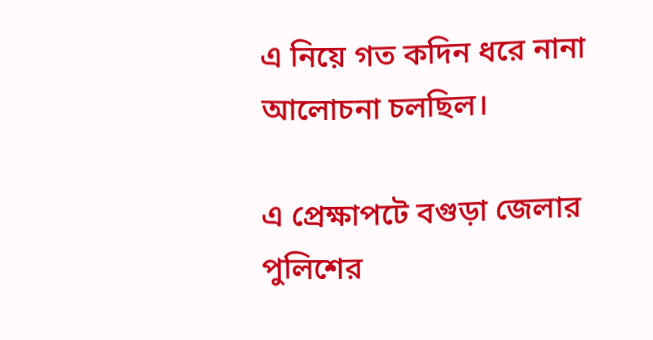এ নিয়ে গত কদিন ধরে নানা আলোচনা চলছিল।

এ প্রেক্ষাপটে বগুড়া জেলার পুলিশের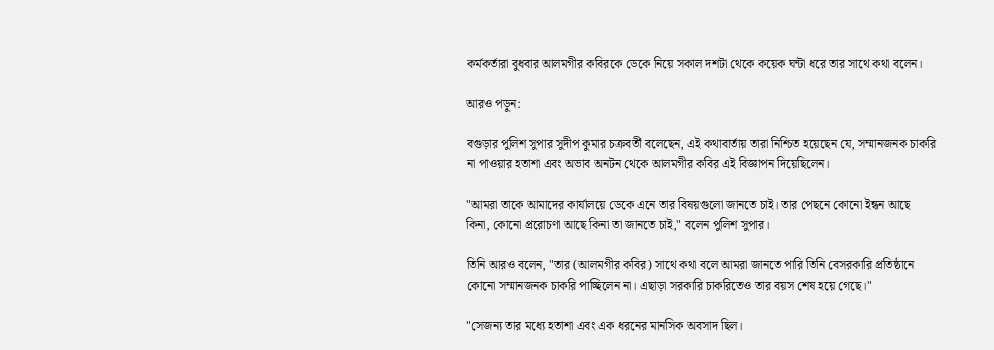কর্মকর্তারা বুধবার আলমগীর কবিরকে ডেকে নিয়ে সকাল দশটা থেকে কয়েক ঘন্টা ধরে তার সাথে কথা বলেন।

আরও পড়ুন:

বগুড়ার পুলিশ সুপার সুদীপ কুমার চক্রবর্তী বলেছেন, এই কথাবার্তায় তারা নিশ্চিত হয়েছেন যে, সম্মানজনক চাকরি না পাওয়ার হতাশা এবং অভাব অনটন থেকে আলমগীর কবির এই বিজ্ঞাপন দিয়েছিলেন।

"আমরা তাকে আমাদের কার্যালয়ে ডেকে এনে তার বিষয়গুলো জানতে চাই। তার পেছনে কোনো ইন্ধন আছে কিনা, কোনো প্ররোচণা আছে কিনা তা জানতে চাই," বলেন পুলিশ সুপার।

তিনি আরও বলেন, "তার (আলমগীর কবির) সাথে কথা বলে আমরা জানতে পারি তিনি বেসরকারি প্রতিষ্ঠানে কোনো সম্মানজনক চাকরি পাচ্ছিলেন না। এছাড়া সরকারি চাকরিতেও তার বয়স শেষ হয়ে গেছে।"

"সেজন্য তার মধ্যে হতাশা এবং এক ধরনের মানসিক অবসাদ ছিল।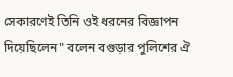সেকারণেই তিনি ওই ধরনের বিজ্ঞাপন দিয়েছিলেন" বলেন বগুড়ার পুলিশের ঐ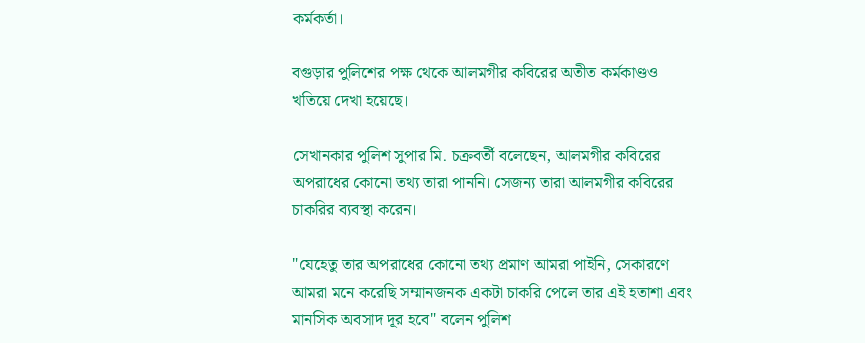কর্মকর্তা।

বগুড়ার পুলিশের পক্ষ থেকে আলমগীর কবিরের অতীত কর্মকাণ্ডও খতিয়ে দেখা হয়েছে।

সেখানকার পুলিশ সুপার মি. চক্রবর্তী বলেছেন, আলমগীর কবিরের অপরাধের কোনো তথ্য তারা পাননি। সেজন্য তারা আলমগীর কবিরের চাকরির ব্যবস্থা করেন।

"যেহেতু তার অপরাধের কোনো তথ্য প্রমাণ আমরা পাইনি, সেকারণে আমরা মনে করেছি সম্মানজনক একটা চাকরি পেলে তার এই হতাশা এবং মানসিক অবসাদ দূর হবে" বলেন পুলিশ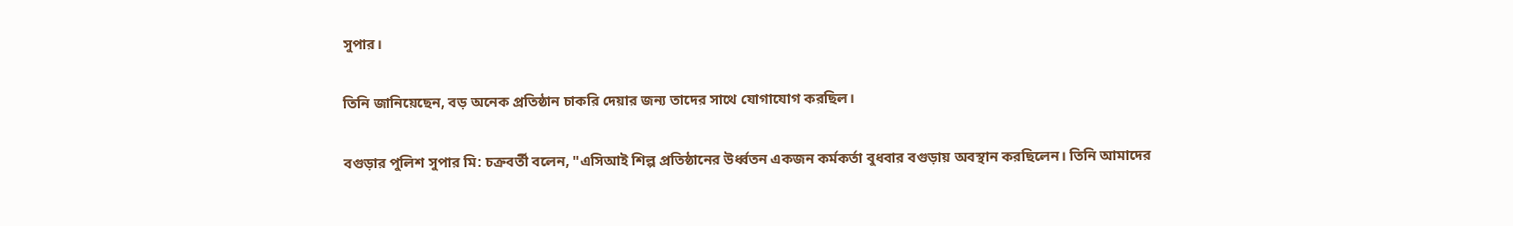সুপার।

তিনি জানিয়েছেন, বড় অনেক প্রতিষ্ঠান চাকরি দেয়ার জন্য তাদের সাথে যোগাযোগ করছিল।

বগুড়ার পুলিশ সুপার মি: চক্রবর্তী বলেন, "এসিআই শিল্প প্রতিষ্ঠানের উর্ধ্বতন একজন কর্মকর্তা বুধবার বগুড়ায় অবস্থান করছিলেন। তিনি আমাদের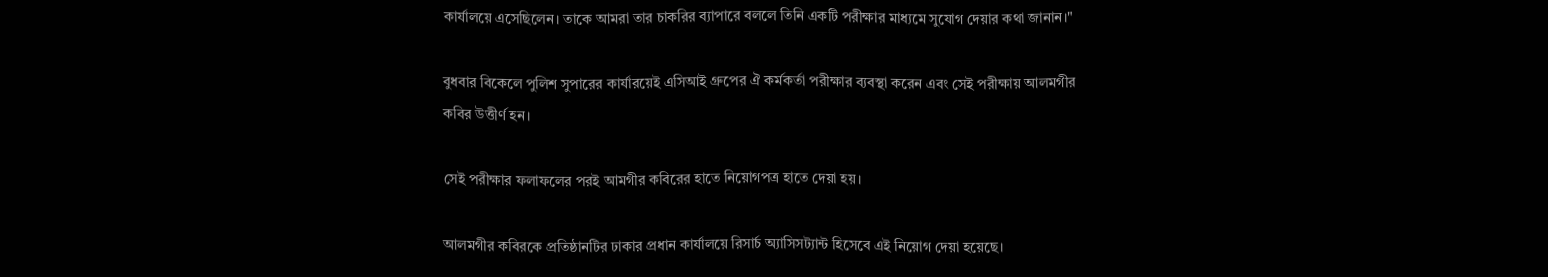কার্যালয়ে এসেছিলেন। তাকে আমরা তার চাকরির ব্যাপারে বললে তিনি একটি পরীক্ষার মাধ্যমে সুযোগ দেয়ার কথা জানান।"

বুধবার বিকেলে পুলিশ সুপারের কার্যারয়েই এসিআই গ্রুপের ঐ কর্মকর্তা পরীক্ষার ব্যবস্থা করেন এবং সেই পরীক্ষায় আলমগীর কবির উত্তীর্ণ হন।

সেই পরীক্ষার ফলাফলের পরই আমগীর কবিরের হাতে নিয়োগপত্র হাতে দেয়া হয়।

আলমগীর কবিরকে প্রতিষ্ঠানটির ঢাকার প্রধান কার্যালয়ে রিসার্চ অ্যাসিসট্যান্ট হিসেবে এই নিয়োগ দেয়া হয়েছে।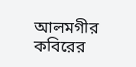আলমগীর কবিরের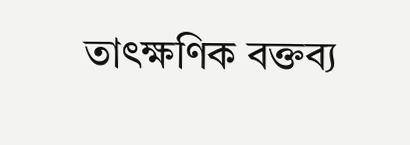তাৎক্ষণিক বক্তব্য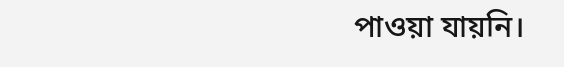পাওয়া যায়নি।